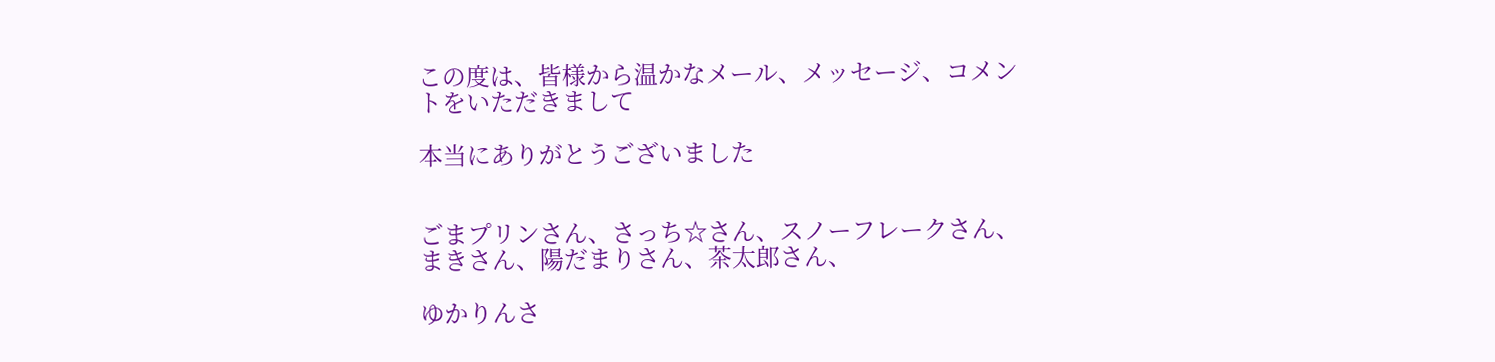この度は、皆様から温かなメール、メッセージ、コメントをいただきまして

本当にありがとうございました


ごまプリンさん、さっち☆さん、スノーフレークさん、まきさん、陽だまりさん、茶太郎さん、

ゆかりんさ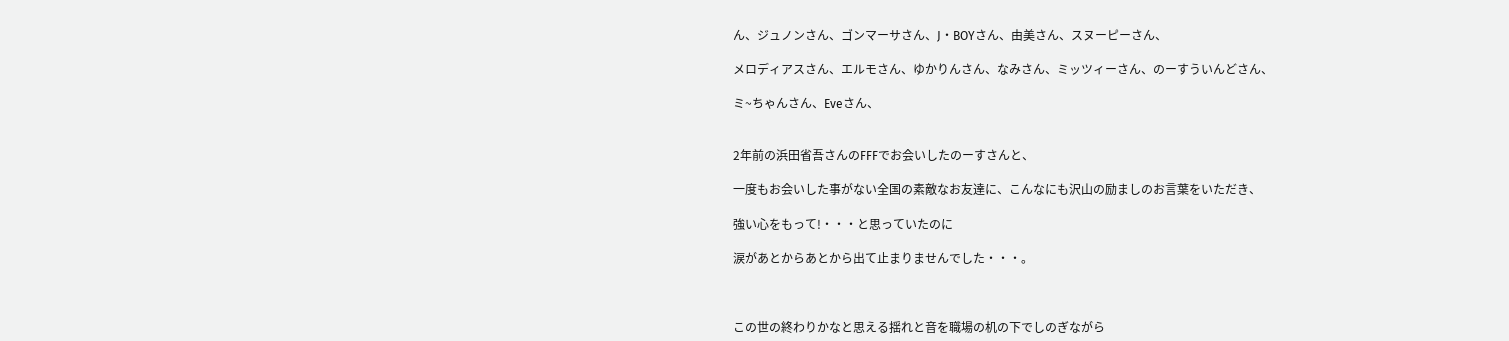ん、ジュノンさん、ゴンマーサさん、J・BOYさん、由美さん、スヌーピーさん、

メロディアスさん、エルモさん、ゆかりんさん、なみさん、ミッツィーさん、のーすういんどさん、

ミ~ちゃんさん、Eveさん、


2年前の浜田省吾さんのFFFでお会いしたのーすさんと、

一度もお会いした事がない全国の素敵なお友達に、こんなにも沢山の励ましのお言葉をいただき、

強い心をもって!・・・と思っていたのに

涙があとからあとから出て止まりませんでした・・・。



この世の終わりかなと思える揺れと音を職場の机の下でしのぎながら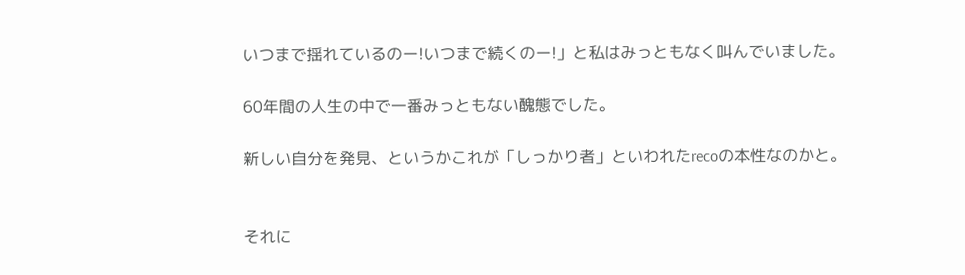いつまで揺れているのー!いつまで続くのー!」と私はみっともなく叫んでいました。

60年間の人生の中で一番みっともない醜態でした。

新しい自分を発見、というかこれが「しっかり者」といわれたrecoの本性なのかと。


それに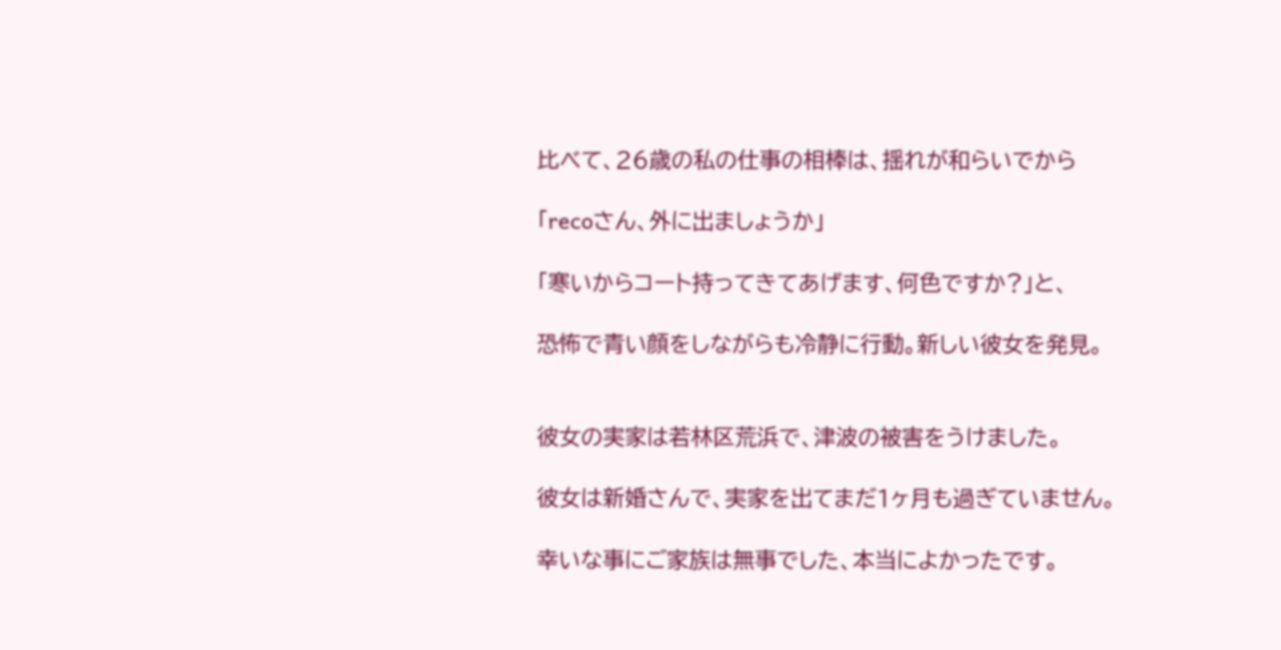比べて、26歳の私の仕事の相棒は、揺れが和らいでから

「recoさん、外に出ましょうか」

「寒いからコート持ってきてあげます、何色ですか?」と、

恐怖で青い顔をしながらも冷静に行動。新しい彼女を発見。


彼女の実家は若林区荒浜で、津波の被害をうけました。

彼女は新婚さんで、実家を出てまだ1ヶ月も過ぎていません。

幸いな事にご家族は無事でした、本当によかったです。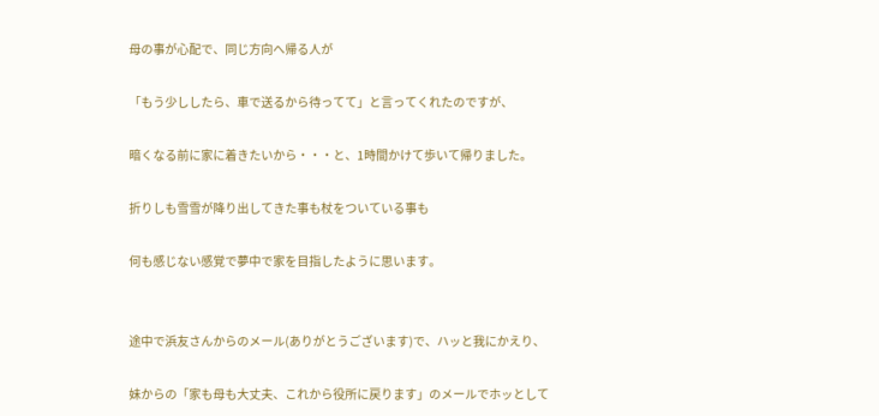母の事が心配で、同じ方向へ帰る人が

「もう少ししたら、車で送るから待ってて」と言ってくれたのですが、

暗くなる前に家に着きたいから・・・と、1時間かけて歩いて帰りました。

折りしも雪雪が降り出してきた事も杖をついている事も

何も感じない感覚で夢中で家を目指したように思います。


途中で浜友さんからのメール(ありがとうございます)で、ハッと我にかえり、

妹からの「家も母も大丈夫、これから役所に戻ります」のメールでホッとして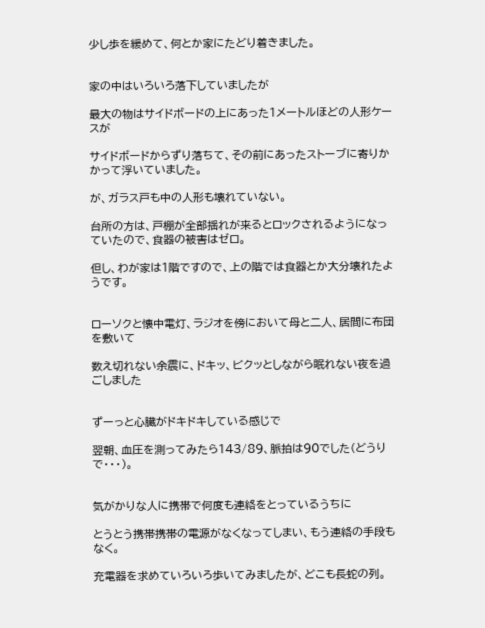少し歩を緩めて、何とか家にたどり着きました。


家の中はいろいろ落下していましたが

最大の物はサイドボードの上にあった1メートルほどの人形ケースが

サイドボードからずり落ちて、その前にあったストーブに寄りかかって浮いていました。

が、ガラス戸も中の人形も壊れていない。

台所の方は、戸棚が全部揺れが来るとロックされるようになっていたので、食器の被害はゼロ。

但し、わが家は1階ですので、上の階では食器とか大分壊れたようです。


ローソクと懐中電灯、ラジオを傍において母と二人、居間に布団を敷いて

数え切れない余震に、ドキッ、ビクッとしながら眠れない夜を過ごしました


ずーっと心臓がドキドキしている感じで

翌朝、血圧を測ってみたら143/89、脈拍は90でした(どうりで・・・)。


気がかりな人に携帯で何度も連絡をとっているうちに

とうとう携帯携帯の電源がなくなってしまい、もう連絡の手段もなく。

充電器を求めていろいろ歩いてみましたが、どこも長蛇の列。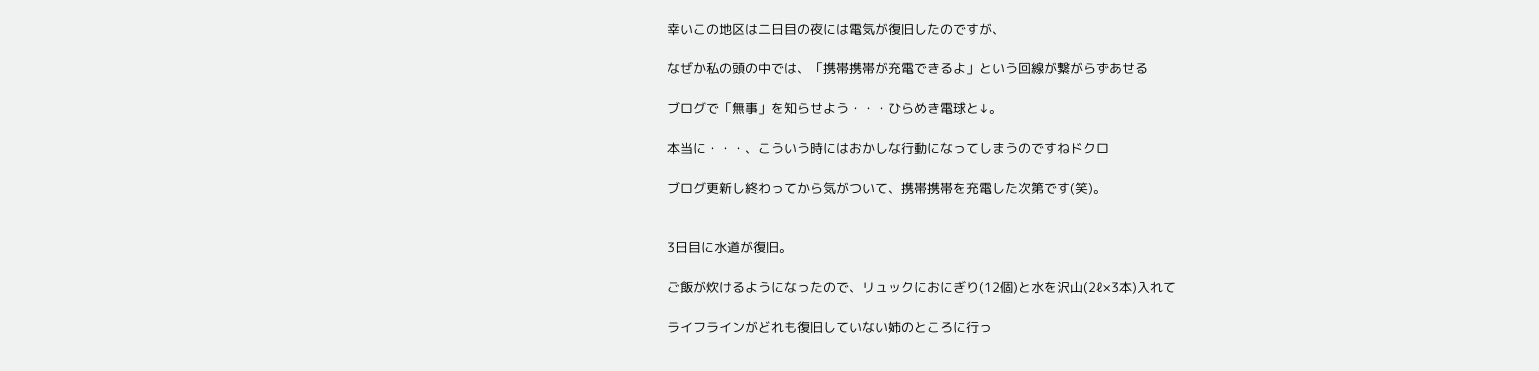幸いこの地区は二日目の夜には電気が復旧したのですが、

なぜか私の頭の中では、「携帯携帯が充電できるよ」という回線が繋がらずあせる

ブログで「無事」を知らせよう・・・ひらめき電球と↓。

本当に・・・、こういう時にはおかしな行動になってしまうのですねドクロ

ブログ更新し終わってから気がついて、携帯携帯を充電した次第です(笑)。


3日目に水道が復旧。

ご飯が炊けるようになったので、リュックにおにぎり(12個)と水を沢山(2ℓ×3本)入れて

ライフラインがどれも復旧していない姉のところに行っ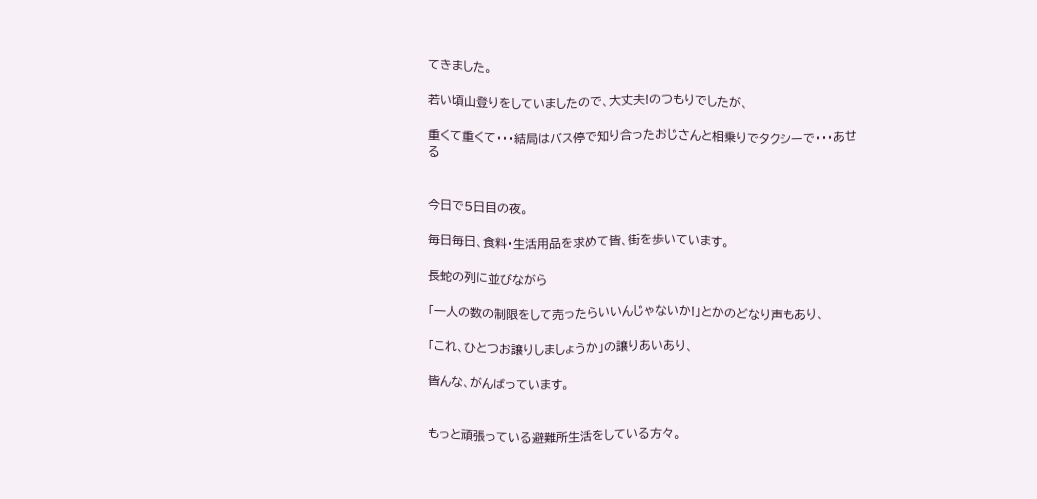てきました。

若い頃山登りをしていましたので、大丈夫!のつもりでしたが、

重くて重くて・・・結局はバス停で知り合ったおじさんと相乗りでタクシーで・・・あせる


今日で5日目の夜。

毎日毎日、食料・生活用品を求めて皆、街を歩いています。

長蛇の列に並びながら

「一人の数の制限をして売ったらいいんじゃないか!」とかのどなり声もあり、

「これ、ひとつお譲りしましょうか」の譲りあいあり、

皆んな、がんばっています。


もっと頑張っている避難所生活をしている方々。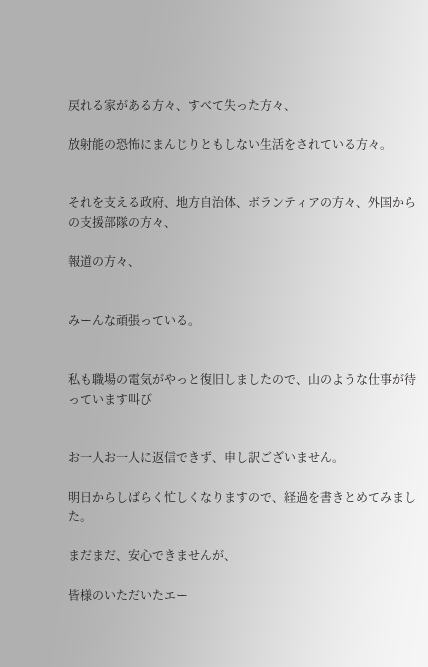戻れる家がある方々、すべて失った方々、

放射能の恐怖にまんじりともしない生活をされている方々。


それを支える政府、地方自治体、ボランティアの方々、外国からの支援部隊の方々、

報道の方々、


みーんな頑張っている。


私も職場の電気がやっと復旧しましたので、山のような仕事が待っています叫び


お一人お一人に返信できず、申し訳ございません。

明日からしばらく忙しくなりますので、経過を書きとめてみました。

まだまだ、安心できませんが、

皆様のいただいたエー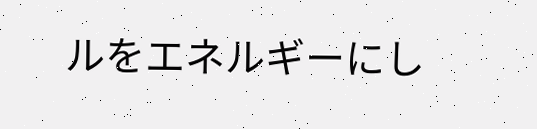ルをエネルギーにし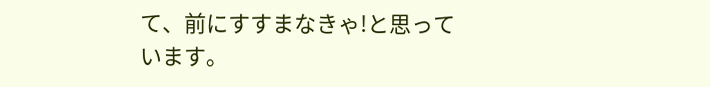て、前にすすまなきゃ!と思っています。